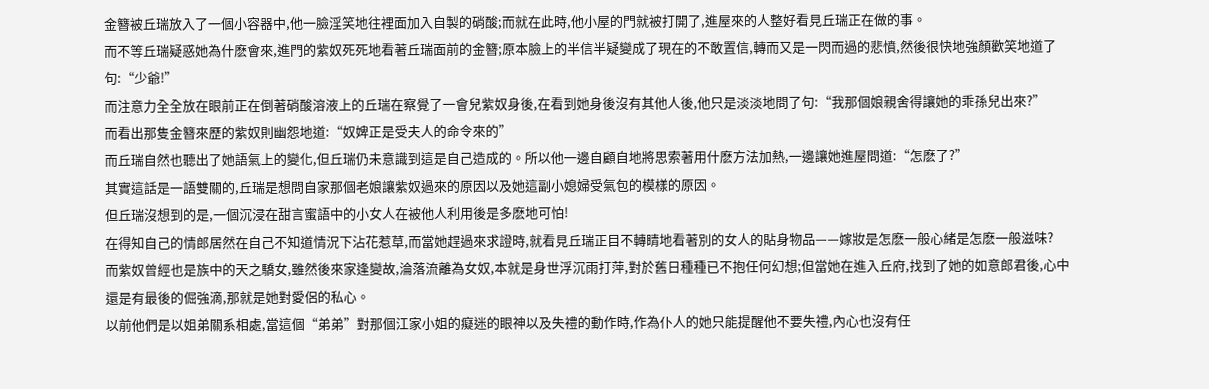金簪被丘瑞放入了一個小容器中,他一臉淫笑地往裡面加入自製的硝酸;而就在此時,他小屋的門就被打開了,進屋來的人整好看見丘瑞正在做的事。
而不等丘瑞疑惑她為什麽會來,進門的紫奴死死地看著丘瑞面前的金簪;原本臉上的半信半疑變成了現在的不敢置信,轉而又是一閃而過的悲憤,然後很快地強顏歡笑地道了句:“少爺!”
而注意力全全放在眼前正在倒著硝酸溶液上的丘瑞在察覺了一會兒紫奴身後,在看到她身後沒有其他人後,他只是淡淡地問了句:“我那個娘親舍得讓她的乖孫兒出來?”
而看出那隻金簪來歷的紫奴則幽怨地道:“奴婢正是受夫人的命令來的”
而丘瑞自然也聽出了她語氣上的變化,但丘瑞仍未意識到這是自己造成的。所以他一邊自顧自地將思索著用什麽方法加熱,一邊讓她進屋問道:“怎麽了?”
其實這話是一語雙關的,丘瑞是想問自家那個老娘讓紫奴過來的原因以及她這副小媳婦受氣包的模樣的原因。
但丘瑞沒想到的是,一個沉浸在甜言蜜語中的小女人在被他人利用後是多麽地可怕!
在得知自己的情郎居然在自己不知道情況下沾花惹草,而當她趕過來求證時,就看見丘瑞正目不轉睛地看著別的女人的貼身物品——嫁妝是怎麽一般心緒是怎麽一般滋味?
而紫奴曾經也是族中的天之驕女,雖然後來家逢變故,淪落流離為女奴,本就是身世浮沉雨打萍,對於舊日種種已不抱任何幻想;但當她在進入丘府,找到了她的如意郎君後,心中還是有最後的倔強滴,那就是她對愛侶的私心。
以前他們是以姐弟關系相處,當這個“弟弟”對那個江家小姐的癡迷的眼神以及失禮的動作時,作為仆人的她只能提醒他不要失禮,內心也沒有任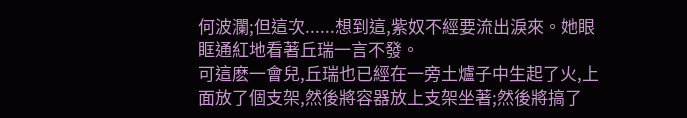何波瀾;但這次......想到這,紫奴不經要流出淚來。她眼眶通紅地看著丘瑞一言不發。
可這麽一會兒,丘瑞也已經在一旁土爐子中生起了火,上面放了個支架,然後將容器放上支架坐著;然後將搞了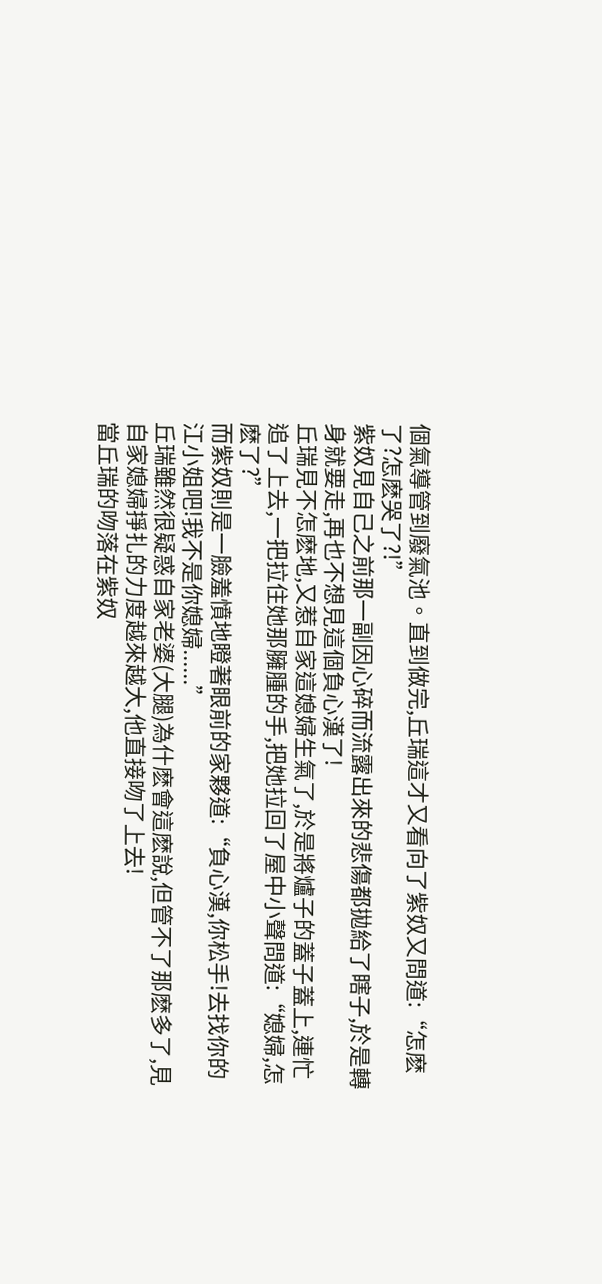個氣導管到廢氣池。直到做完,丘瑞這才又看向了紫奴又問道:“怎麽了?怎麽哭了?!”
紫奴見自己之前那一副因心碎而流露出來的悲傷都拋給了瞎子,於是轉身就要走,再也不想見這個負心漢了!
丘瑞見不怎麽地,又惹自家這媳婦生氣了,於是將爐子的蓋子蓋上,連忙追了上去,一把拉住她那臃腫的手,把她拉回了屋中小聲問道:“媳婦,怎麽了?”
而紫奴則是一臉羞憤地瞪著眼前的家夥道:“負心漢,你松手!去找你的江小姐吧!我不是你媳婦......”
丘瑞雖然很疑惑自家老婆(大腿)為什麽會這麽說,但管不了那麽多了,見自家媳婦掙扎的力度越來越大,他直接吻了上去!
當丘瑞的吻落在紫奴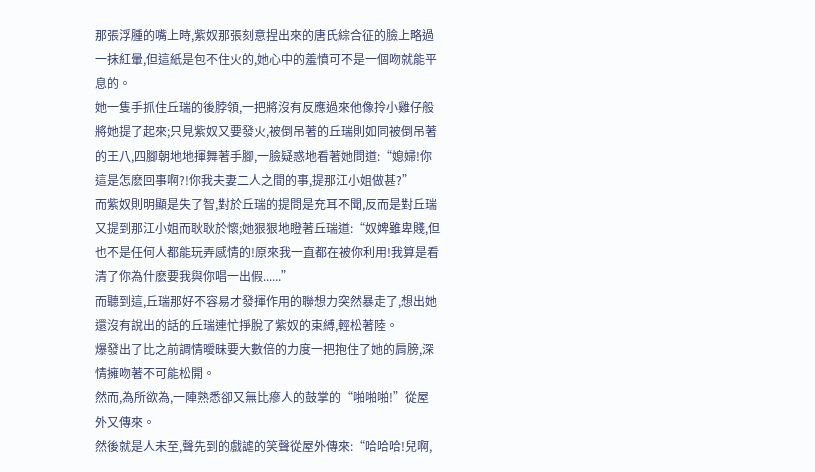那張浮腫的嘴上時,紫奴那張刻意捏出來的唐氏綜合征的臉上略過一抹紅暈,但這紙是包不住火的,她心中的羞憤可不是一個吻就能平息的。
她一隻手抓住丘瑞的後脖領,一把將沒有反應過來他像拎小雞仔般將她提了起來;只見紫奴又要發火,被倒吊著的丘瑞則如同被倒吊著的王八,四腳朝地地揮舞著手腳,一臉疑惑地看著她問道:“媳婦!你這是怎麽回事啊?!你我夫妻二人之間的事,提那江小姐做甚?”
而紫奴則明顯是失了智,對於丘瑞的提問是充耳不聞,反而是對丘瑞又提到那江小姐而耿耿於懷;她狠狠地瞪著丘瑞道:“奴婢雖卑賤,但也不是任何人都能玩弄感情的!原來我一直都在被你利用!我算是看清了你為什麽要我與你唱一出假......”
而聽到這,丘瑞那好不容易才發揮作用的聯想力突然暴走了,想出她還沒有說出的話的丘瑞連忙掙脫了紫奴的束縛,輕松著陸。
爆發出了比之前調情曖昧要大數倍的力度一把抱住了她的肩膀,深情擁吻著不可能松開。
然而,為所欲為,一陣熟悉卻又無比瘮人的鼓掌的“啪啪啪!”從屋外又傳來。
然後就是人未至,聲先到的戲謔的笑聲從屋外傳來:“哈哈哈!兒啊,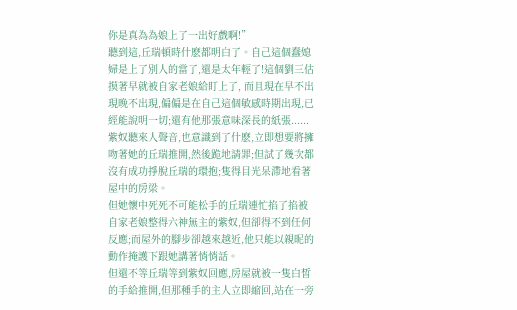你是真為為娘上了一出好戲啊!”
聽到這,丘瑞頓時什麽都明白了。自己這個蠢媳婦是上了別人的當了,還是太年輕了!這個劉三估摸著早就被自家老娘給盯上了, 而且現在早不出現晚不出現,偏偏是在自己這個敏感時期出現,已經能說明一切;還有他那張意味深長的紙張......
紫奴聽來人聲音,也意識到了什麽,立即想要將擁吻著她的丘瑞推開,然後跪地請罪;但試了幾次都沒有成功掙脫丘瑞的環抱;隻得目光呆滯地看著屋中的房梁。
但她懷中死死不可能松手的丘瑞連忙掐了掐被自家老娘整得六神無主的紫奴,但卻得不到任何反應;而屋外的腳步卻越來越近,他只能以親昵的動作掩護下跟她講著悄悄話。
但還不等丘瑞等到紫奴回應,房屋就被一隻白皙的手給推開,但那種手的主人立即縮回,站在一旁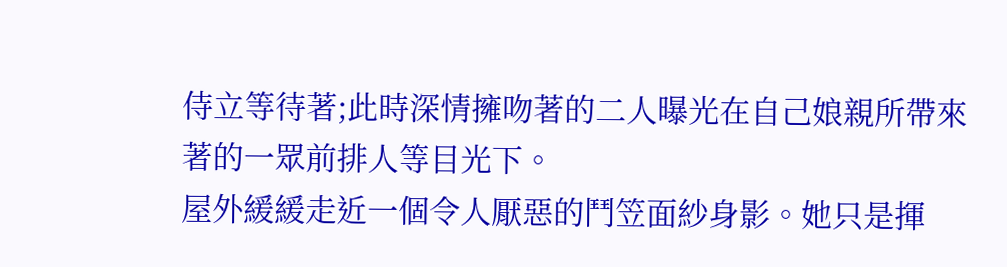侍立等待著;此時深情擁吻著的二人曝光在自己娘親所帶來著的一眾前排人等目光下。
屋外緩緩走近一個令人厭惡的鬥笠面紗身影。她只是揮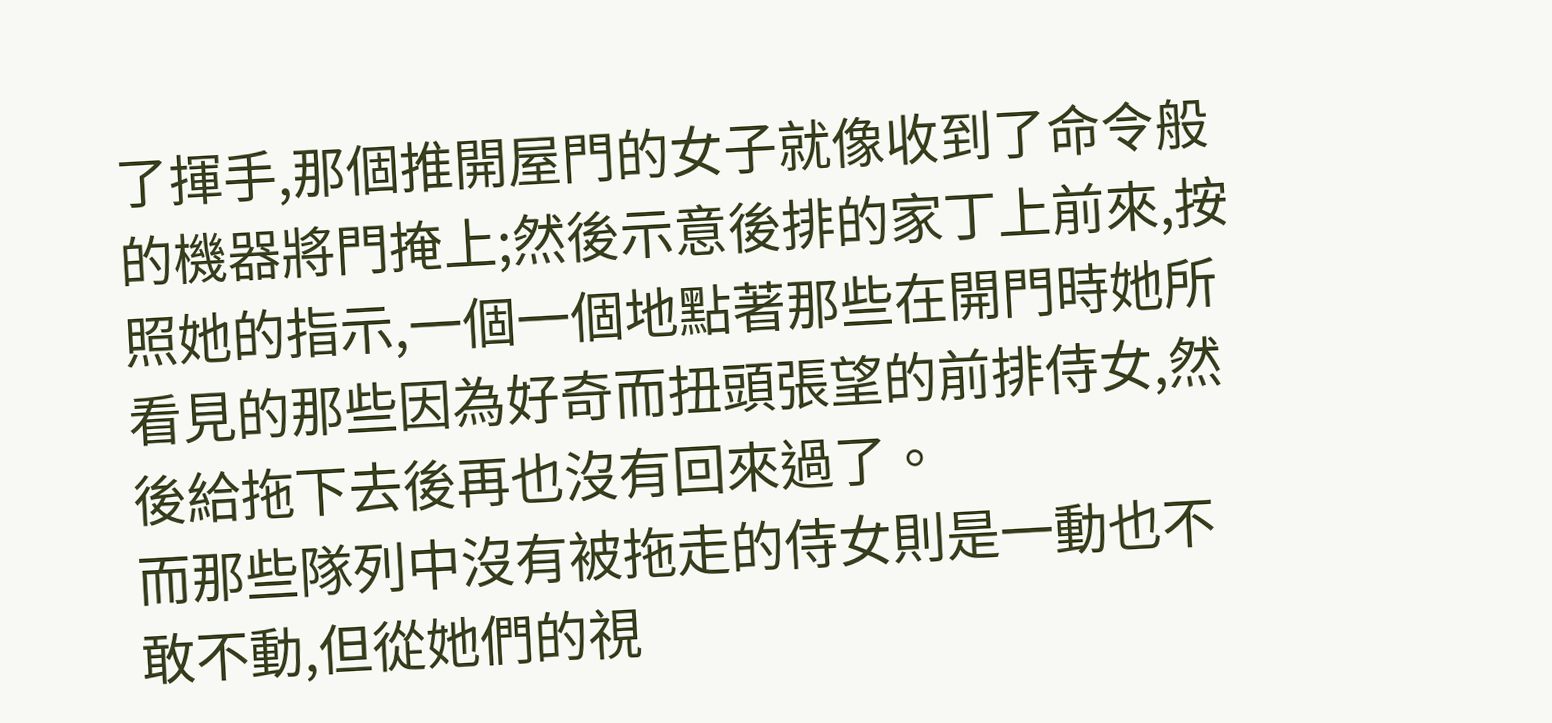了揮手,那個推開屋門的女子就像收到了命令般的機器將門掩上;然後示意後排的家丁上前來,按照她的指示,一個一個地點著那些在開門時她所看見的那些因為好奇而扭頭張望的前排侍女,然後給拖下去後再也沒有回來過了。
而那些隊列中沒有被拖走的侍女則是一動也不敢不動,但從她們的視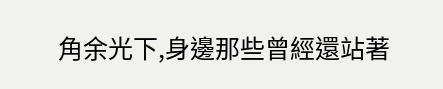角余光下,身邊那些曾經還站著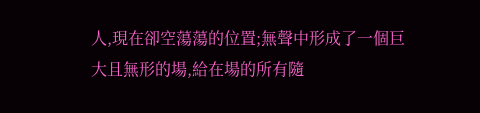人,現在卻空蕩蕩的位置;無聲中形成了一個巨大且無形的場,給在場的所有隨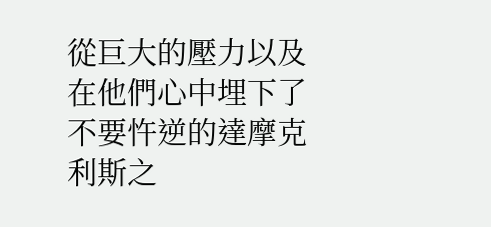從巨大的壓力以及在他們心中埋下了不要忤逆的達摩克利斯之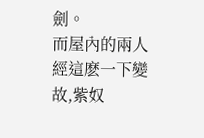劍。
而屋內的兩人經這麽一下變故,紫奴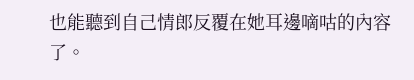也能聽到自己情郎反覆在她耳邊嘀咕的內容了。